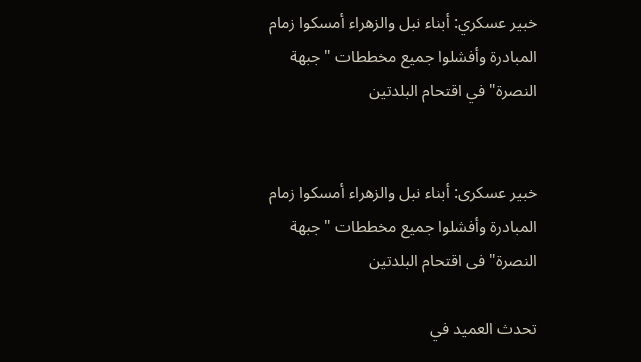خبير عسكري: أبناء نبل والزهراء أمسكوا زمام المبادرة وأفشلوا جميع مخططات "جبهة النصرة" في اقتحام البلدتين


خبیر عسکری: أبناء نبل والزهراء أمسکوا زمام المبادرة وأفشلوا جمیع مخططات "جبهة النصرة" فی اقتحام البلدتین

تحدث العميد في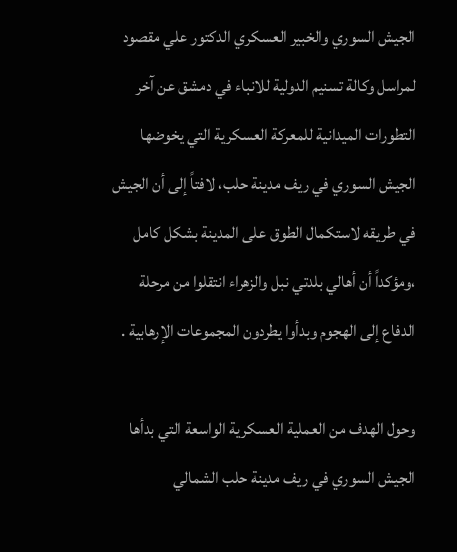الجيش السوري والخبير العسكري الدكتور علي مقصود لمراسل وكالة تسنيم الدولية للانباء في دمشق عن آخر التطورات الميدانية للمعركة العسكرية التي يخوضها الجيش السوري في ريف مدينة حلب، لافتاً إلى أن الجيش في طريقه لاستكمال الطوق على المدينة بشكل كامل ،ومؤكداً أن أهالي بلدتي نبل والزهراء انتقلوا من مرحلة الدفاع إلى الهجوم وبدأوا يطردون المجموعات الإرهابية .

وحول الهدف من العملية العسكرية الواسعة التي بدأها الجيش السوري في ريف مدينة حلب الشمالي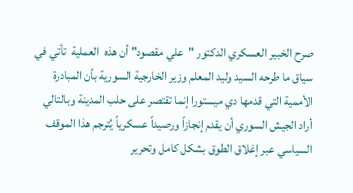صرح الخبير العسكري الدكتور "علي مقصود" أن هذه  العملية  تأتي في سياق ما طرحه السيد وليد المعلم وزير الخارجية السورية بأن المبادرة الأممية التي قدمها دي ميستورا إنما تقتصر على حلب المدينة وبالتالي أراد الجيش السوري أن يقدم إنجازاً ورصيداً عسكرياً يُترجم هذا الموقف السياسي عبر إغلاق الطوق بشكل كامل وتحرير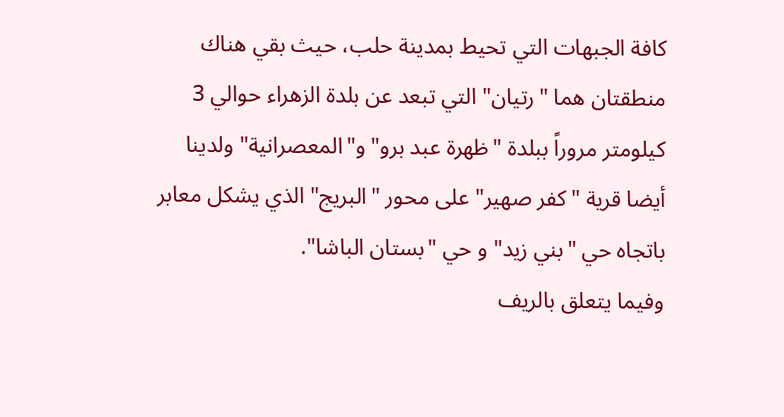كافة الجبهات التي تحيط بمدينة حلب، حيث بقي هناك منطقتان هما "رتيان" التي تبعد عن بلدة الزهراء حوالي 3 كيلومتر مروراً ببلدة "ظهرة عبد برو" و"المعصرانية" ولدينا أيضا قرية "كفر صهير" على محور "البريج" الذي يشكل معابر باتجاه حي "بني زيد" و حي "بستان الباشا".
وفيما يتعلق بالريف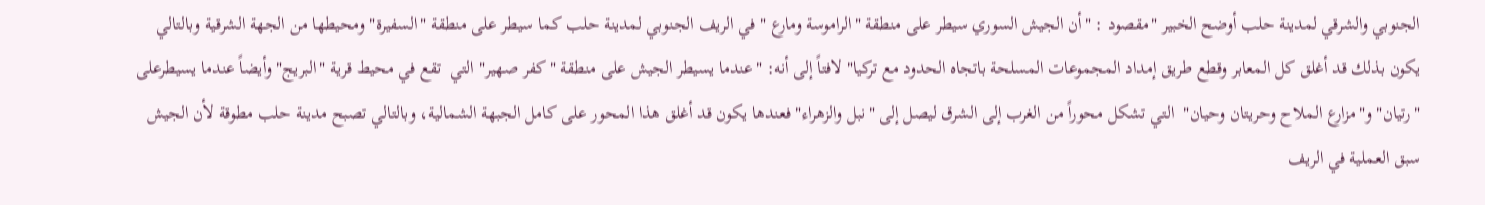الجنوبي والشرقي لمدينة حلب أوضح الخبير "مقصود : "أن الجيش السوري سيطر على منطقة "الراموسة ومارع " في الريف الجنوبي لمدينة حلب كما سيطر على منطقة "السفيرة" ومحيطها من الجهة الشرقية وبالتالي يكون بذلك قد أغلق كل المعابر وقطع طريق إمداد المجموعات المسلحة باتجاه الحدود مع تركيا" لافتاً إلى أنه: "عندما يسيطر الجيش على منطقة "كفر صهير" التي  تقع في محيط قرية "البريج" وأيضاً عندما يسيطرعلى  "رتيان" و"مزارع الملاح وحريتان وحيان"  التي تشكل محوراً من الغرب إلى الشرق ليصل إلى "نبل والزهراء" فعندها يكون قد أغلق هذا المحور على كامل الجبهة الشمالية، وبالتالي تصبح مدينة حلب مطوقة لأن الجيش سبق العملية في الريف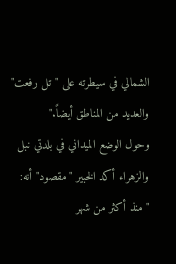الشمالي في سيطرته على "تل رفعت" والعديد من المناطق أيضاً."
وحول الوضع الميداني في بلدتي نبل والزهراء أكد الخبير "مقصود" أنه: "منذ أكثر من شهر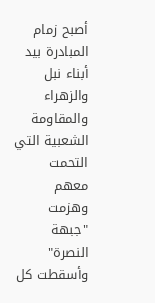أصبح زمام المبادرة بيد أبناء نبل والزهراء والمقاومة الشعبية التي التحمت معهم وهزمت "جبهة النصرة" وأسقطت كل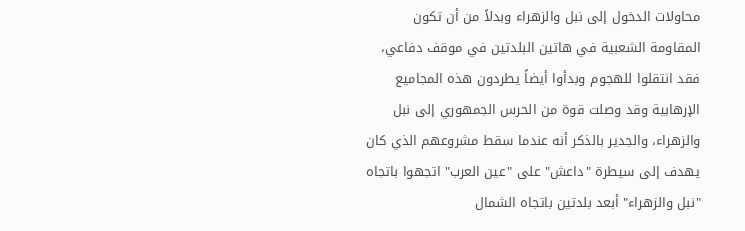محاولات الدخول إلى نبل والزهراء وبدلاً من أن تكون المقاومة الشعبية في هاتين البلدتين في موقف دفاعي، فقد انتقلوا للهجوم وبدأوا أيضاً يطردون هذه المجاميع الإرهابية وقد وصلت قوة من الحرس الجمهوري إلى نبل والزهراء، والجدير بالذكر أنه عندما سقط مشروعهم الذي كان يهدف إلى سيطرة "داعش" على "عين العرب" اتجهوا باتجاه "نبل والزهراء" أبعد بلدتين باتجاه الشمال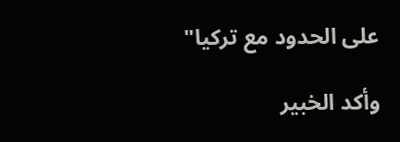على الحدود مع تركيا"

وأكد الخبير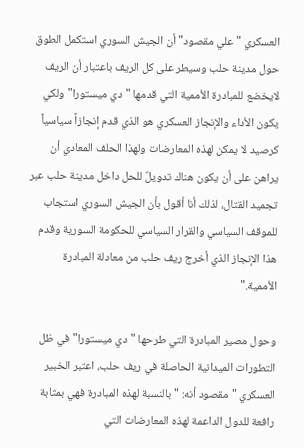العسكري "علي مقصود" أن الجيش السوري استكمل الطوق حول مدينة حلب وسيطر على كل الريف باعتبار أن الريف لايخضع للمبادرة الأممية التي قدمها "دي ميستورا" ولكي يكون الأداء والإنجاز العسكري هو الذي قدم إنجازاً سياسياً كرصيد لا يمكن لهذه المعارضات ولهذا الحلف المعادي أن يراهن على أن يكون هناك تدويلٌ للحل داخل مدينة حلب عبر تجميد القتال، لذلك أنا أقول بأن الجيش السوري استجاب للموقف السياسي والقرار السياسي للحكومة السورية وقدم هذا الإنجاز الذي أخرج ريف حلب من معادلة المبادرة الأممية."

وحول مصير المبادرة التي طرحها "دي ميستورا" في ظل التطورات الميدانية الحاصلة في ريف حلب، اعتبر الخبير العسكري "مقصود أنه: "بالنسبة لهذه المبادرة فهي بمثابة رافعة للدول الداعمة لهذه المعارضات التي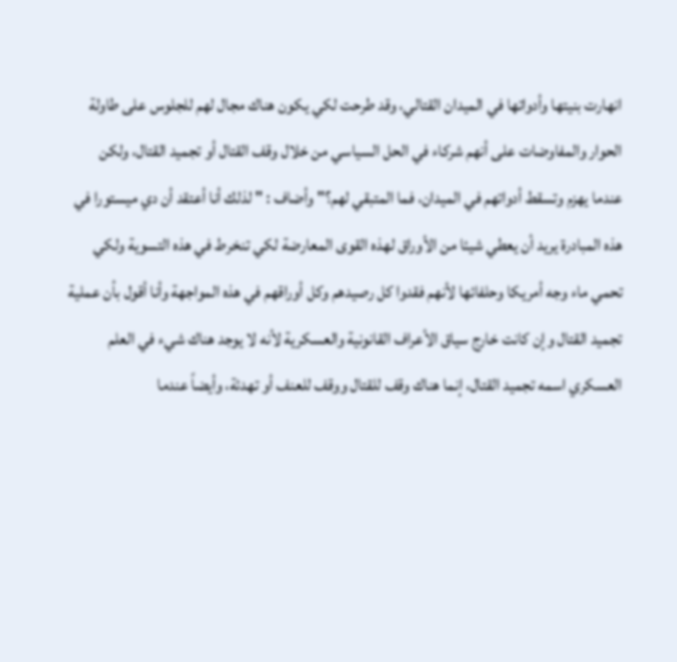انهارت بنيتها وأدواتها في الميدان القتالي، وقد طرحت لكي يكون هناك مجال لهم للجلوس على طاولة الحوار والمفاوضات على أنهم شركاء في الحل السياسي من خلال وقف القتال أو تجميد القتال، ولكن عندما يهزم وتسقط أدواتهم في الميدان، فما المتبقي لهم؟" وأضاف : " لذلك أنا أعتقد أن دي ميستورا في هذه المبادرة يريد أن يعطي شيئا من الأوراق لهذه القوى المعارضة لكي تنخرط في هذه التسوية ولكي تحمي ماء وجه أمريكا وحلفائها لأنهم فقدوا كل رصيدهم وكل أوراقهم في هذه المواجهة وأنا أقول بأن عملية تجميد القتال وإن كانت خارج سياق الأعراف القانونية والعسكرية لأنه لا يوجد هناك شيء في العلم العسكري اسمه تجميد القتال، إنما هناك وقف للقتال ووقف للعنف أو تهدئة، وأيضاً عندما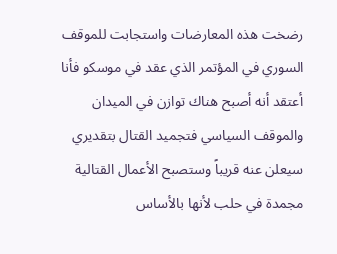رضخت هذه المعارضات واستجابت للموقف السوري في المؤتمر الذي عقد في موسكو فأنا أعتقد أنه أصبح هناك توازن في الميدان والموقف السياسي فتجميد القتال بتقديري سيعلن عنه قريباً وستصبح الأعمال القتالية مجمدة في حلب لأنها بالأساس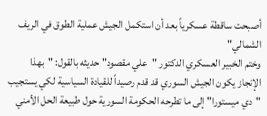أصبحت ساقطة عسكرياً بعد أن استكمل الجيش عملية الطوق في الريف الشمالي"
وختم الخبير العسكري الدكتور "علي مقصود" حديثه بالقول: "بهذا الإنجاز يكون الجيش السوري قد قدم رصيداً للقيادة السياسية لكي يستجيب "دي ميستورا" إلى ما تطرحه الحكومة السورية حول طبيعة الحل الأمني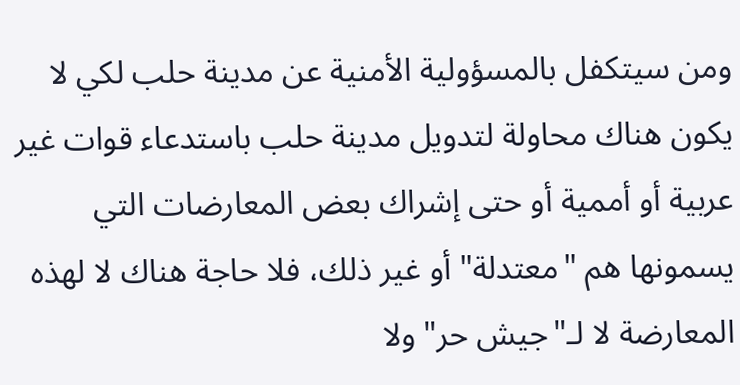ومن سيتكفل بالمسؤولية الأمنية عن مدينة حلب لكي لا يكون هناك محاولة لتدويل مدينة حلب باستدعاء قوات غير عربية أو أممية أو حتى إشراك بعض المعارضات التي يسمونها هم "معتدلة" أو غير ذلك، فلا حاجة هناك لا لهذه المعارضة لا لـ"جيش حر" ولا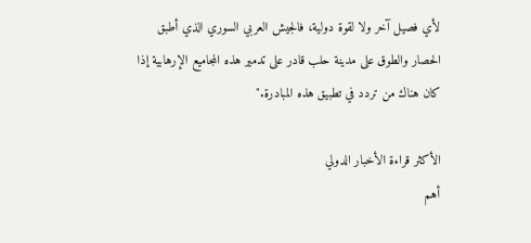لأي فصيل آخر ولا لقوة دولية، فالجيش العربي السوري الذي أطبق الحصار والطوق على مدينة حلب قادر على تدمير هذه المجاميع الإرهابية إذا كان هناك من تردد في تطبيق هذه المبادرة."

الأكثر قراءة الأخبار الدولي
أهم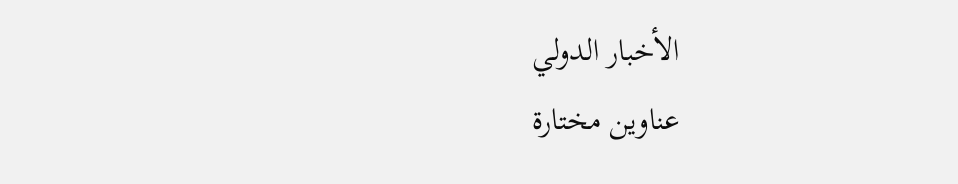الأخبار الدولي
عناوين مختارة